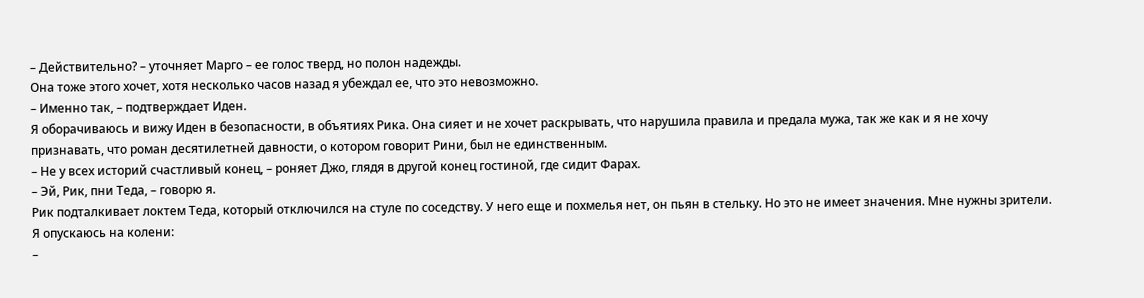– Действительно? – уточняет Марго – ее голос тверд, но полон надежды.
Она тоже этого хочет, хотя несколько часов назад я убеждал ее, что это невозможно.
– Именно так, – подтверждает Иден.
Я оборачиваюсь и вижу Иден в безопасности, в объятиях Рика. Она сияет и не хочет раскрывать, что нарушила правила и предала мужа, так же как и я не хочу признавать, что роман десятилетней давности, о котором говорит Рини, был не единственным.
– Не у всех историй счастливый конец, – роняет Джо, глядя в другой конец гостиной, где сидит Фарах.
– Эй, Рик, пни Теда, – говорю я.
Рик подталкивает локтем Теда, который отключился на стуле по соседству. У него еще и похмелья нет, он пьян в стельку. Но это не имеет значения. Мне нужны зрители. Я опускаюсь на колени:
–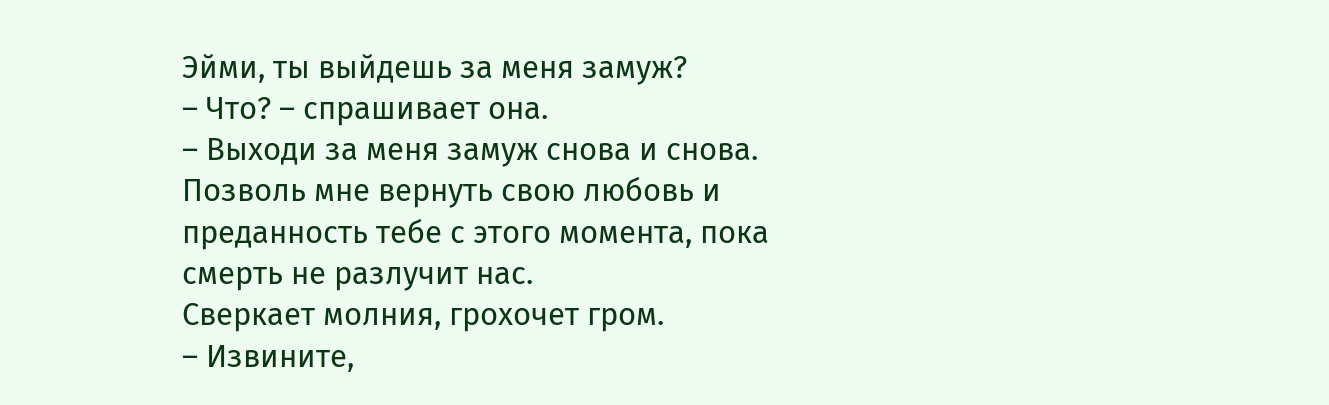Эйми, ты выйдешь за меня замуж?
– Что? – спрашивает она.
– Выходи за меня замуж снова и снова. Позволь мне вернуть свою любовь и преданность тебе с этого момента, пока смерть не разлучит нас.
Сверкает молния, грохочет гром.
– Извините,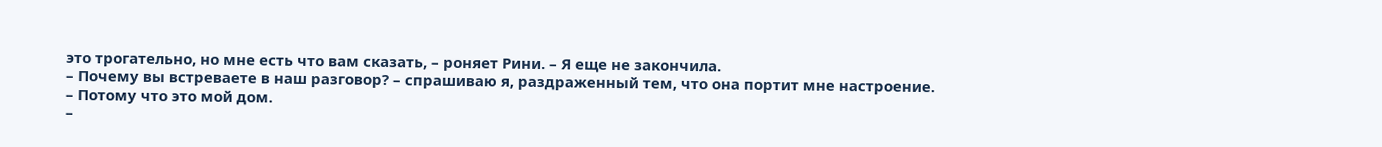это трогательно, но мне есть что вам сказать, – роняет Рини. – Я еще не закончила.
– Почему вы встреваете в наш разговор? – спрашиваю я, раздраженный тем, что она портит мне настроение.
– Потому что это мой дом.
–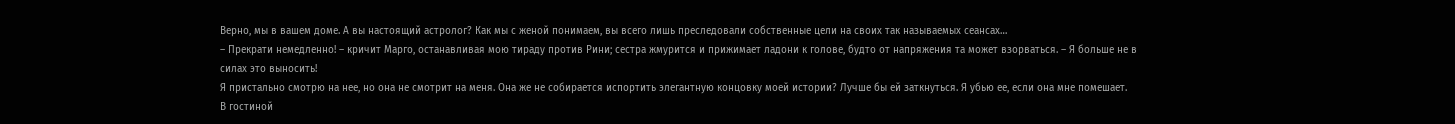Верно, мы в вашем доме. А вы настоящий астролог? Как мы с женой понимаем, вы всего лишь преследовали собственные цели на своих так называемых сеансах…
– Прекрати немедленно! – кричит Марго, останавливая мою тираду против Рини; сестра жмурится и прижимает ладони к голове, будто от напряжения та может взорваться. – Я больше не в силах это выносить!
Я пристально смотрю на нее, но она не смотрит на меня. Она же не собирается испортить элегантную концовку моей истории? Лучше бы ей заткнуться. Я убью ее, если она мне помешает.
В гостиной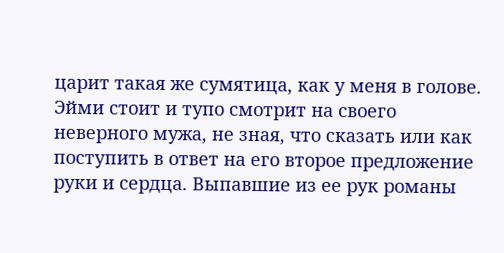царит такая же сумятица, как у меня в голове.
Эйми стоит и тупо смотрит на своего неверного мужа, не зная, что сказать или как поступить в ответ на его второе предложение руки и сердца. Выпавшие из ее рук романы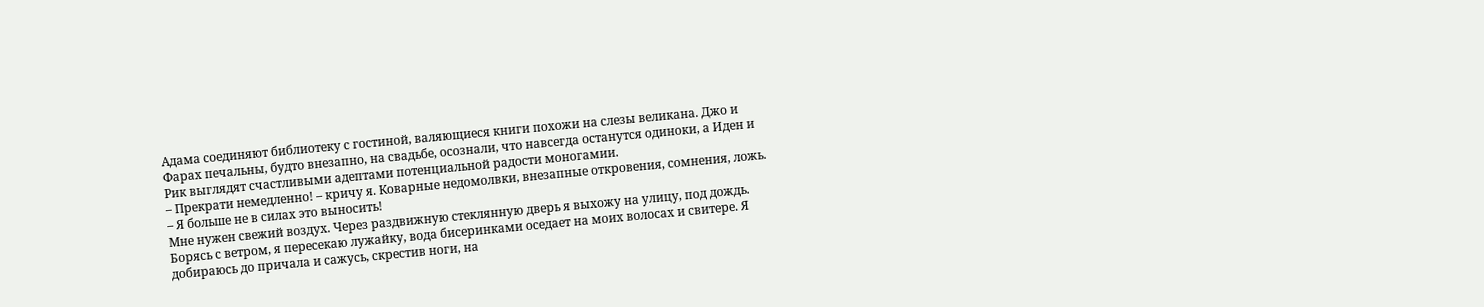Адама соединяют библиотеку с гостиной, валяющиеся книги похожи на слезы великана. Джо и Фарах печальны, будто внезапно, на свадьбе, осознали, что навсегда останутся одиноки, а Иден и Рик выглядят счастливыми адептами потенциальной радости моногамии.
– Прекрати немедленно! – кричу я. Коварные недомолвки, внезапные откровения, сомнения, ложь. – Я больше не в силах это выносить!
Мне нужен свежий воздух. Через раздвижную стеклянную дверь я выхожу на улицу, под дождь. Борясь с ветром, я пересекаю лужайку, вода бисеринками оседает на моих волосах и свитере. Я добираюсь до причала и сажусь, скрестив ноги, на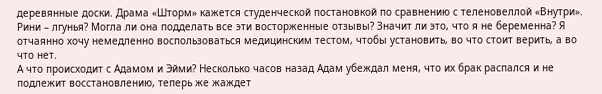деревянные доски. Драма «Шторм» кажется студенческой постановкой по сравнению с теленовеллой «Внутри».
Рини – лгунья? Могла ли она подделать все эти восторженные отзывы? Значит ли это, что я не беременна? Я отчаянно хочу немедленно воспользоваться медицинским тестом, чтобы установить, во что стоит верить, а во что нет.
А что происходит с Адамом и Эйми? Несколько часов назад Адам убеждал меня, что их брак распался и не подлежит восстановлению, теперь же жаждет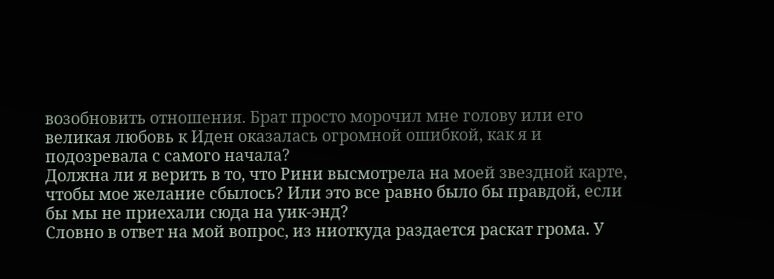возобновить отношения. Брат просто морочил мне голову или его великая любовь к Иден оказалась огромной ошибкой, как я и подозревала с самого начала?
Должна ли я верить в то, что Рини высмотрела на моей звездной карте, чтобы мое желание сбылось? Или это все равно было бы правдой, если бы мы не приехали сюда на уик-энд?
Словно в ответ на мой вопрос, из ниоткуда раздается раскат грома. У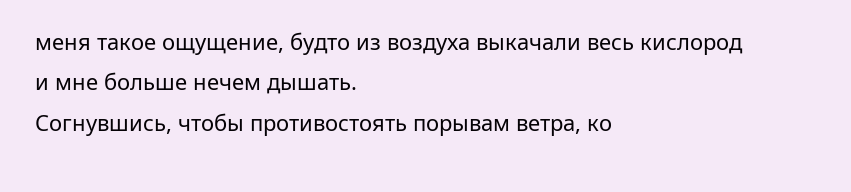меня такое ощущение, будто из воздуха выкачали весь кислород и мне больше нечем дышать.
Согнувшись, чтобы противостоять порывам ветра, ко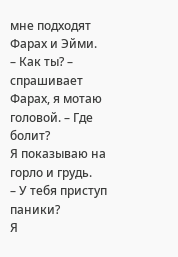мне подходят Фарах и Эйми.
– Как ты? – спрашивает Фарах, я мотаю головой. – Где болит?
Я показываю на горло и грудь.
– У тебя приступ паники?
Я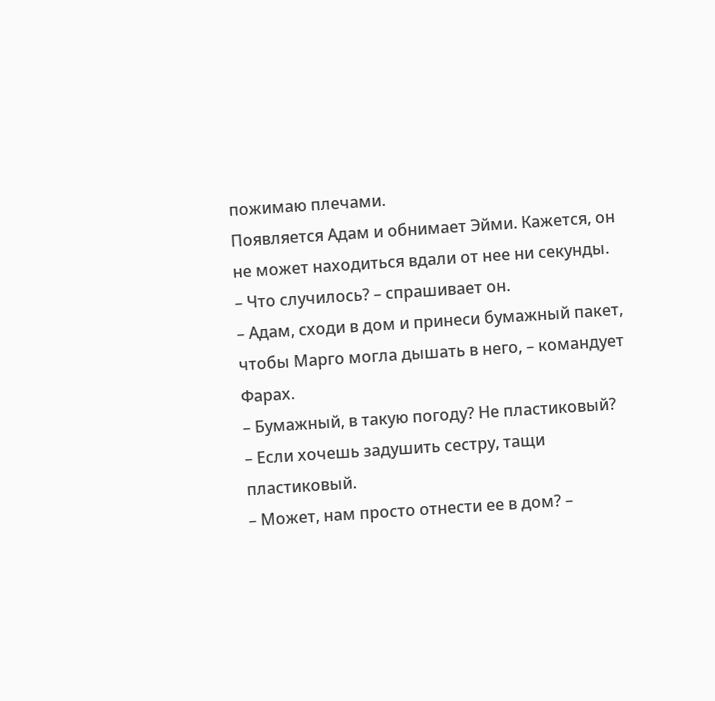пожимаю плечами.
Появляется Адам и обнимает Эйми. Кажется, он не может находиться вдали от нее ни секунды.
– Что случилось? – спрашивает он.
– Адам, сходи в дом и принеси бумажный пакет, чтобы Марго могла дышать в него, – командует Фарах.
– Бумажный, в такую погоду? Не пластиковый?
– Если хочешь задушить сестру, тащи пластиковый.
– Может, нам просто отнести ее в дом? –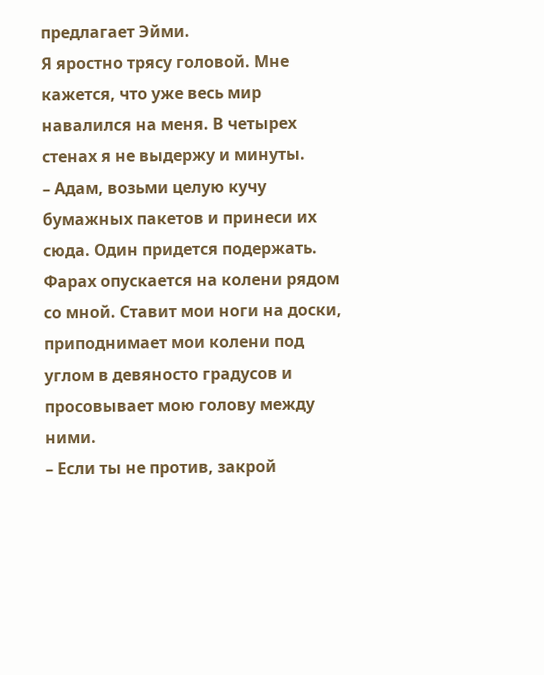предлагает Эйми.
Я яростно трясу головой. Мне кажется, что уже весь мир навалился на меня. В четырех стенах я не выдержу и минуты.
– Адам, возьми целую кучу бумажных пакетов и принеси их сюда. Один придется подержать.
Фарах опускается на колени рядом со мной. Ставит мои ноги на доски, приподнимает мои колени под углом в девяносто градусов и просовывает мою голову между ними.
– Если ты не против, закрой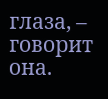глаза, – говорит она.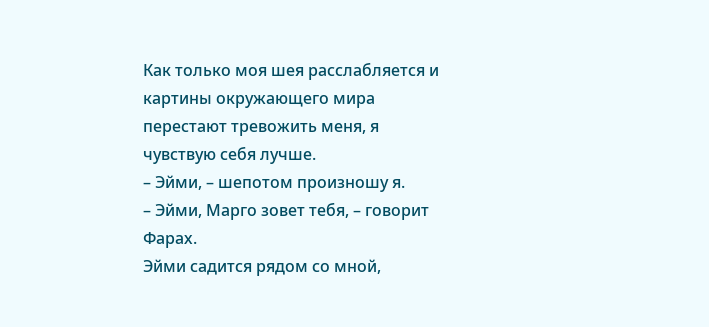Как только моя шея расслабляется и картины окружающего мира перестают тревожить меня, я чувствую себя лучше.
– Эйми, – шепотом произношу я.
– Эйми, Марго зовет тебя, – говорит Фарах.
Эйми садится рядом со мной,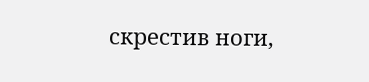скрестив ноги,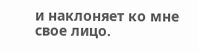и наклоняет ко мне свое лицо.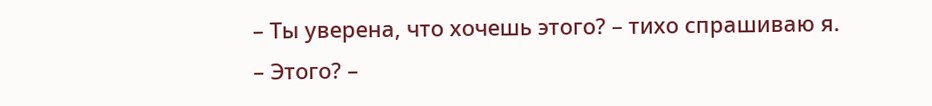– Ты уверена, что хочешь этого? – тихо спрашиваю я.
– Этого? –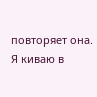повторяет она.
Я киваю в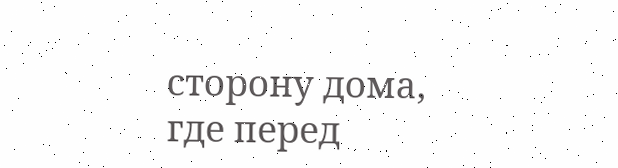сторону дома, где перед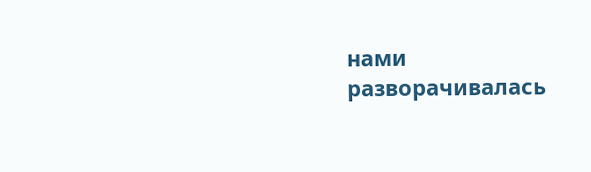нами разворачивалась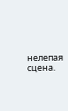нелепая сцена.